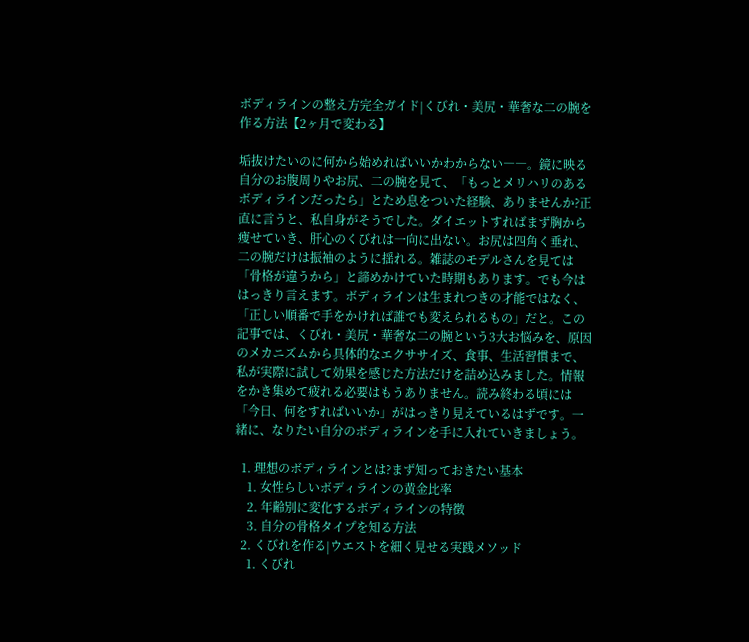ボディラインの整え方完全ガイド|くびれ・美尻・華奢な二の腕を作る方法【2ヶ月で変わる】

垢抜けたいのに何から始めればいいかわからない――。鏡に映る自分のお腹周りやお尻、二の腕を見て、「もっとメリハリのあるボディラインだったら」とため息をついた経験、ありませんか?正直に言うと、私自身がそうでした。ダイエットすればまず胸から痩せていき、肝心のくびれは一向に出ない。お尻は四角く垂れ、二の腕だけは振袖のように揺れる。雑誌のモデルさんを見ては「骨格が違うから」と諦めかけていた時期もあります。でも今ははっきり言えます。ボディラインは生まれつきの才能ではなく、「正しい順番で手をかければ誰でも変えられるもの」だと。この記事では、くびれ・美尻・華奢な二の腕という3大お悩みを、原因のメカニズムから具体的なエクササイズ、食事、生活習慣まで、私が実際に試して効果を感じた方法だけを詰め込みました。情報をかき集めて疲れる必要はもうありません。読み終わる頃には「今日、何をすればいいか」がはっきり見えているはずです。一緒に、なりたい自分のボディラインを手に入れていきましょう。

  1. 理想のボディラインとは?まず知っておきたい基本
    1. 女性らしいボディラインの黄金比率
    2. 年齢別に変化するボディラインの特徴
    3. 自分の骨格タイプを知る方法
  2. くびれを作る|ウエストを細く見せる実践メソッド
    1. くびれ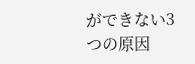ができない3つの原因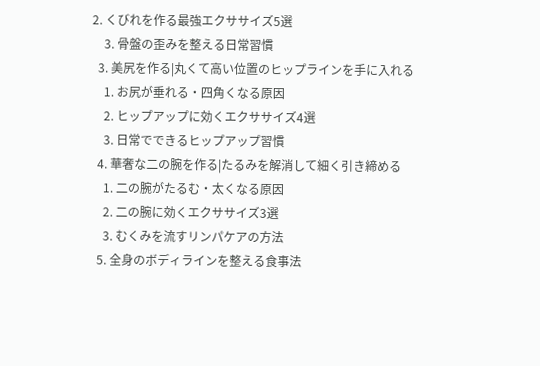2. くびれを作る最強エクササイズ5選
    3. 骨盤の歪みを整える日常習慣
  3. 美尻を作る|丸くて高い位置のヒップラインを手に入れる
    1. お尻が垂れる・四角くなる原因
    2. ヒップアップに効くエクササイズ4選
    3. 日常でできるヒップアップ習慣
  4. 華奢な二の腕を作る|たるみを解消して細く引き締める
    1. 二の腕がたるむ・太くなる原因
    2. 二の腕に効くエクササイズ3選
    3. むくみを流すリンパケアの方法
  5. 全身のボディラインを整える食事法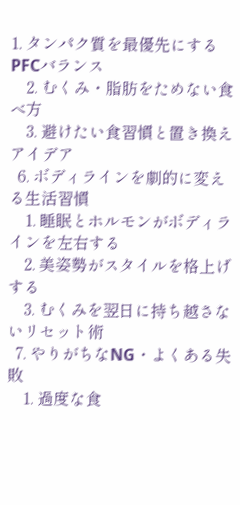1. タンパク質を最優先にするPFCバランス
    2. むくみ・脂肪をためない食べ方
    3. 避けたい食習慣と置き換えアイデア
  6. ボディラインを劇的に変える生活習慣
    1. 睡眠とホルモンがボディラインを左右する
    2. 美姿勢がスタイルを格上げする
    3. むくみを翌日に持ち越さないリセット術
  7. やりがちなNG・よくある失敗
    1. 過度な食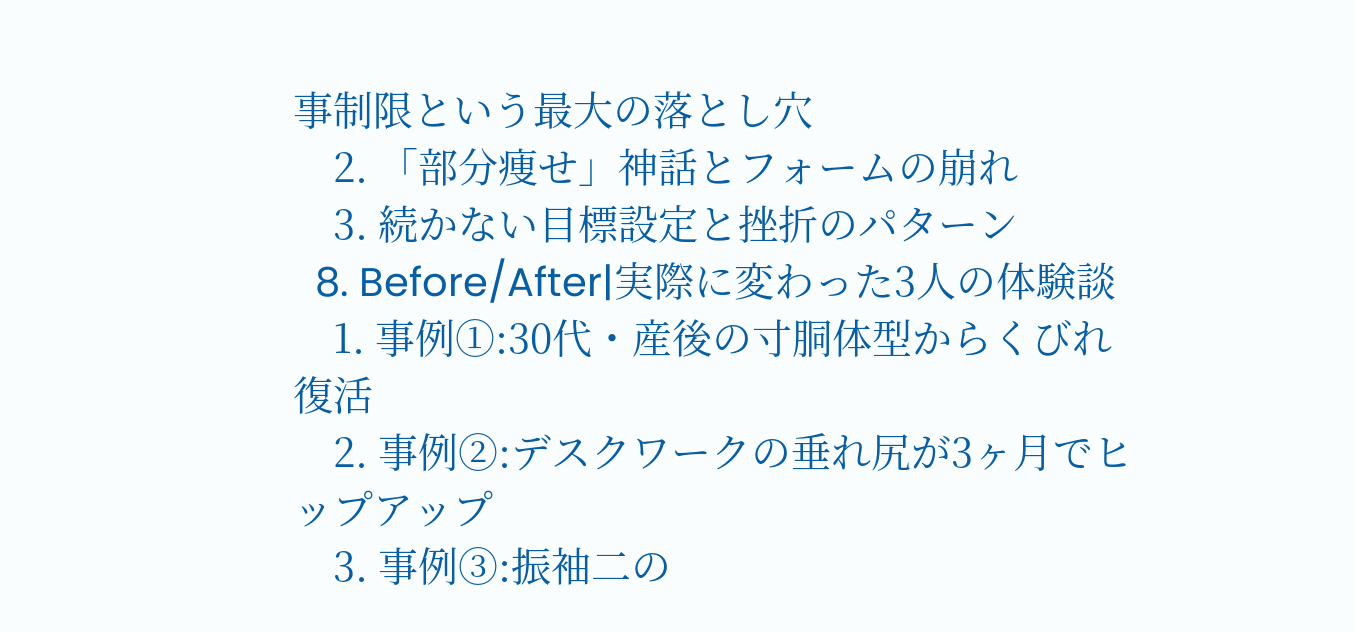事制限という最大の落とし穴
    2. 「部分痩せ」神話とフォームの崩れ
    3. 続かない目標設定と挫折のパターン
  8. Before/After|実際に変わった3人の体験談
    1. 事例①:30代・産後の寸胴体型からくびれ復活
    2. 事例②:デスクワークの垂れ尻が3ヶ月でヒップアップ
    3. 事例③:振袖二の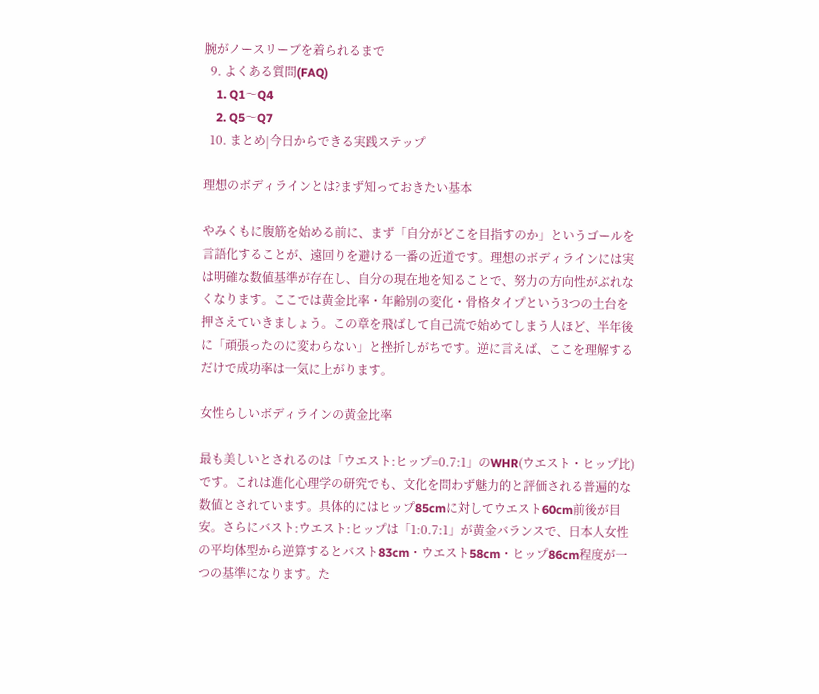腕がノースリーブを着られるまで
  9. よくある質問(FAQ)
    1. Q1〜Q4
    2. Q5〜Q7
  10. まとめ|今日からできる実践ステップ

理想のボディラインとは?まず知っておきたい基本

やみくもに腹筋を始める前に、まず「自分がどこを目指すのか」というゴールを言語化することが、遠回りを避ける一番の近道です。理想のボディラインには実は明確な数値基準が存在し、自分の現在地を知ることで、努力の方向性がぶれなくなります。ここでは黄金比率・年齢別の変化・骨格タイプという3つの土台を押さえていきましょう。この章を飛ばして自己流で始めてしまう人ほど、半年後に「頑張ったのに変わらない」と挫折しがちです。逆に言えば、ここを理解するだけで成功率は一気に上がります。

女性らしいボディラインの黄金比率

最も美しいとされるのは「ウエスト:ヒップ=0.7:1」のWHR(ウエスト・ヒップ比)です。これは進化心理学の研究でも、文化を問わず魅力的と評価される普遍的な数値とされています。具体的にはヒップ85cmに対してウエスト60cm前後が目安。さらにバスト:ウエスト:ヒップは「1:0.7:1」が黄金バランスで、日本人女性の平均体型から逆算するとバスト83cm・ウエスト58cm・ヒップ86cm程度が一つの基準になります。た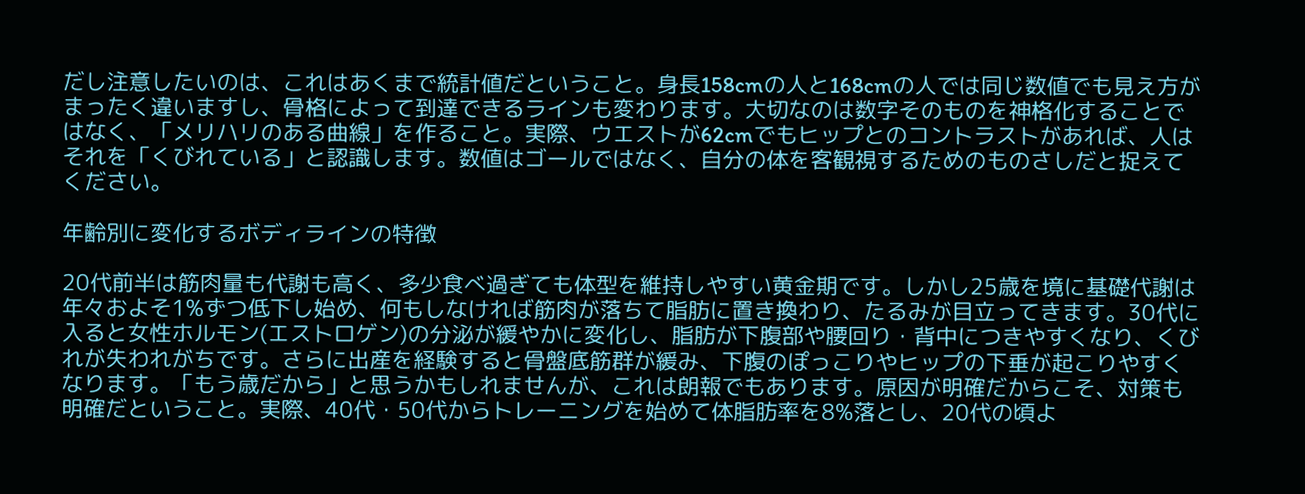だし注意したいのは、これはあくまで統計値だということ。身長158cmの人と168cmの人では同じ数値でも見え方がまったく違いますし、骨格によって到達できるラインも変わります。大切なのは数字そのものを神格化することではなく、「メリハリのある曲線」を作ること。実際、ウエストが62cmでもヒップとのコントラストがあれば、人はそれを「くびれている」と認識します。数値はゴールではなく、自分の体を客観視するためのものさしだと捉えてください。

年齢別に変化するボディラインの特徴

20代前半は筋肉量も代謝も高く、多少食べ過ぎても体型を維持しやすい黄金期です。しかし25歳を境に基礎代謝は年々およそ1%ずつ低下し始め、何もしなければ筋肉が落ちて脂肪に置き換わり、たるみが目立ってきます。30代に入ると女性ホルモン(エストロゲン)の分泌が緩やかに変化し、脂肪が下腹部や腰回り・背中につきやすくなり、くびれが失われがちです。さらに出産を経験すると骨盤底筋群が緩み、下腹のぽっこりやヒップの下垂が起こりやすくなります。「もう歳だから」と思うかもしれませんが、これは朗報でもあります。原因が明確だからこそ、対策も明確だということ。実際、40代・50代からトレーニングを始めて体脂肪率を8%落とし、20代の頃よ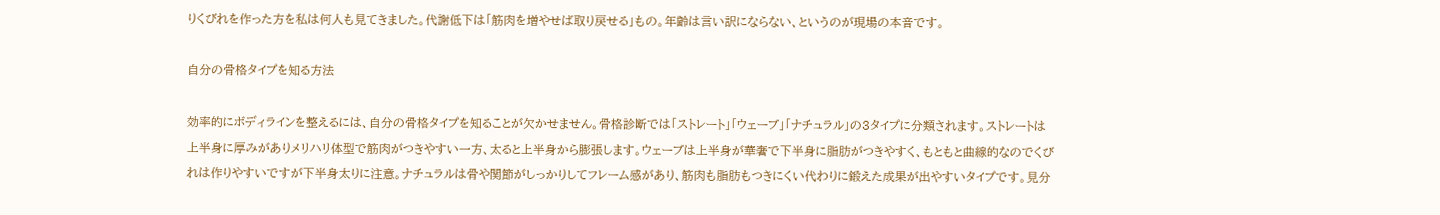りくびれを作った方を私は何人も見てきました。代謝低下は「筋肉を増やせば取り戻せる」もの。年齢は言い訳にならない、というのが現場の本音です。

自分の骨格タイプを知る方法

効率的にボディラインを整えるには、自分の骨格タイプを知ることが欠かせません。骨格診断では「ストレート」「ウェーブ」「ナチュラル」の3タイプに分類されます。ストレートは上半身に厚みがありメリハリ体型で筋肉がつきやすい一方、太ると上半身から膨張します。ウェーブは上半身が華奢で下半身に脂肪がつきやすく、もともと曲線的なのでくびれは作りやすいですが下半身太りに注意。ナチュラルは骨や関節がしっかりしてフレーム感があり、筋肉も脂肪もつきにくい代わりに鍛えた成果が出やすいタイプです。見分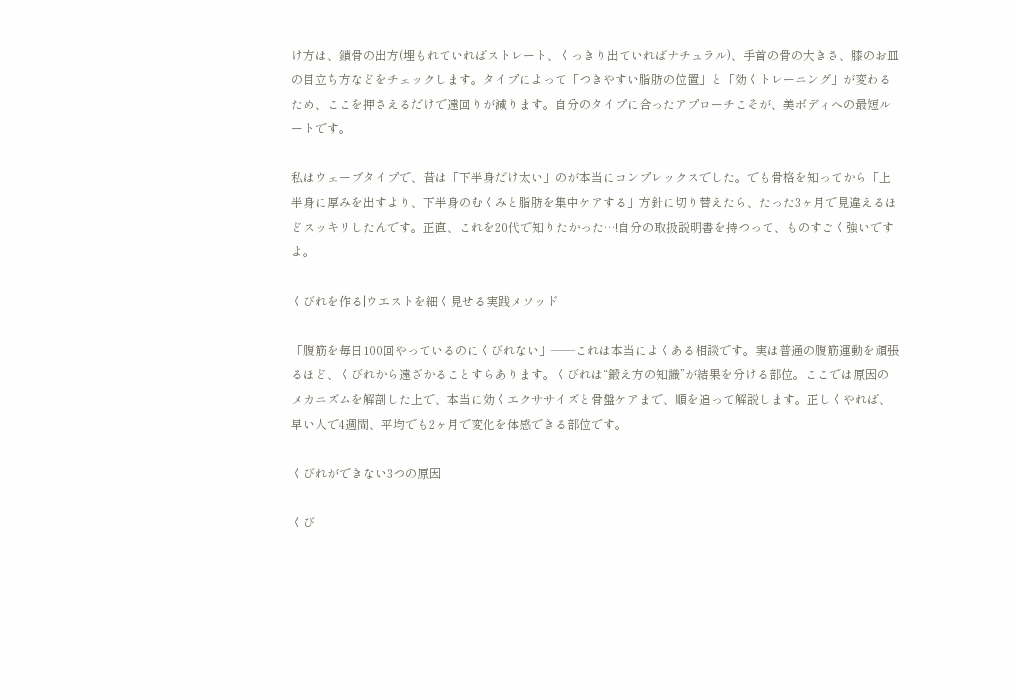け方は、鎖骨の出方(埋もれていればストレート、くっきり出ていればナチュラル)、手首の骨の大きさ、膝のお皿の目立ち方などをチェックします。タイプによって「つきやすい脂肪の位置」と「効くトレーニング」が変わるため、ここを押さえるだけで遠回りが減ります。自分のタイプに合ったアプローチこそが、美ボディへの最短ルートです。

私はウェーブタイプで、昔は「下半身だけ太い」のが本当にコンプレックスでした。でも骨格を知ってから「上半身に厚みを出すより、下半身のむくみと脂肪を集中ケアする」方針に切り替えたら、たった3ヶ月で見違えるほどスッキリしたんです。正直、これを20代で知りたかった…!自分の取扱説明書を持つって、ものすごく強いですよ。

くびれを作る|ウエストを細く見せる実践メソッド

「腹筋を毎日100回やっているのにくびれない」――これは本当によくある相談です。実は普通の腹筋運動を頑張るほど、くびれから遠ざかることすらあります。くびれは“鍛え方の知識”が結果を分ける部位。ここでは原因のメカニズムを解剖した上で、本当に効くエクササイズと骨盤ケアまで、順を追って解説します。正しくやれば、早い人で4週間、平均でも2ヶ月で変化を体感できる部位です。

くびれができない3つの原因

くび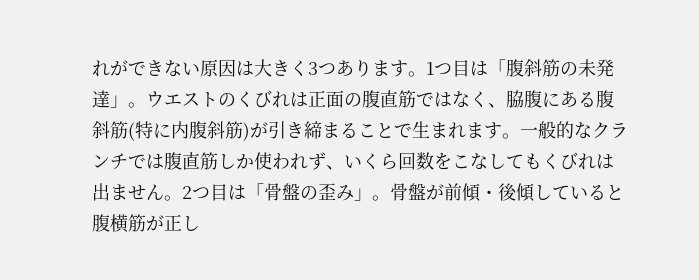れができない原因は大きく3つあります。1つ目は「腹斜筋の未発達」。ウエストのくびれは正面の腹直筋ではなく、脇腹にある腹斜筋(特に内腹斜筋)が引き締まることで生まれます。一般的なクランチでは腹直筋しか使われず、いくら回数をこなしてもくびれは出ません。2つ目は「骨盤の歪み」。骨盤が前傾・後傾していると腹横筋が正し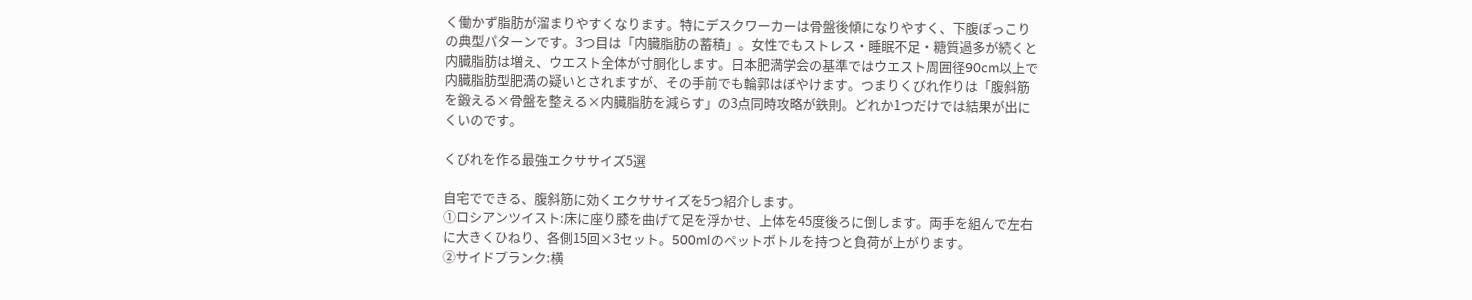く働かず脂肪が溜まりやすくなります。特にデスクワーカーは骨盤後傾になりやすく、下腹ぽっこりの典型パターンです。3つ目は「内臓脂肪の蓄積」。女性でもストレス・睡眠不足・糖質過多が続くと内臓脂肪は増え、ウエスト全体が寸胴化します。日本肥満学会の基準ではウエスト周囲径90cm以上で内臓脂肪型肥満の疑いとされますが、その手前でも輪郭はぼやけます。つまりくびれ作りは「腹斜筋を鍛える×骨盤を整える×内臓脂肪を減らす」の3点同時攻略が鉄則。どれか1つだけでは結果が出にくいのです。

くびれを作る最強エクササイズ5選

自宅でできる、腹斜筋に効くエクササイズを5つ紹介します。
①ロシアンツイスト:床に座り膝を曲げて足を浮かせ、上体を45度後ろに倒します。両手を組んで左右に大きくひねり、各側15回×3セット。500mlのペットボトルを持つと負荷が上がります。
②サイドプランク:横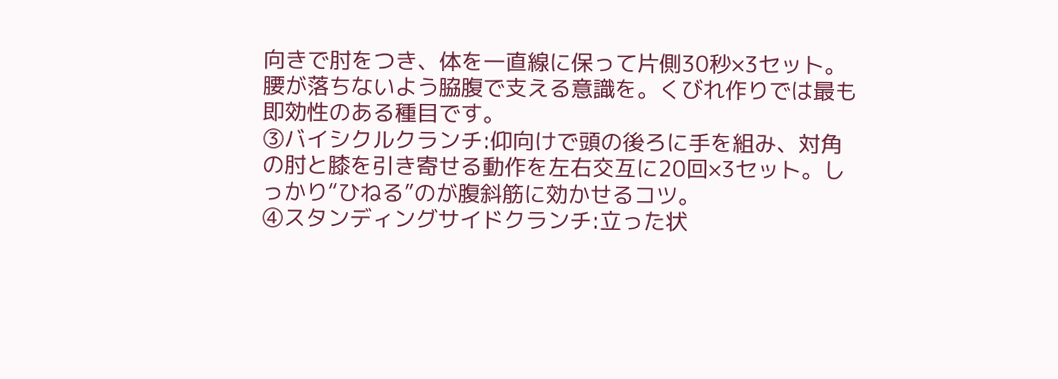向きで肘をつき、体を一直線に保って片側30秒×3セット。腰が落ちないよう脇腹で支える意識を。くびれ作りでは最も即効性のある種目です。
③バイシクルクランチ:仰向けで頭の後ろに手を組み、対角の肘と膝を引き寄せる動作を左右交互に20回×3セット。しっかり“ひねる”のが腹斜筋に効かせるコツ。
④スタンディングサイドクランチ:立った状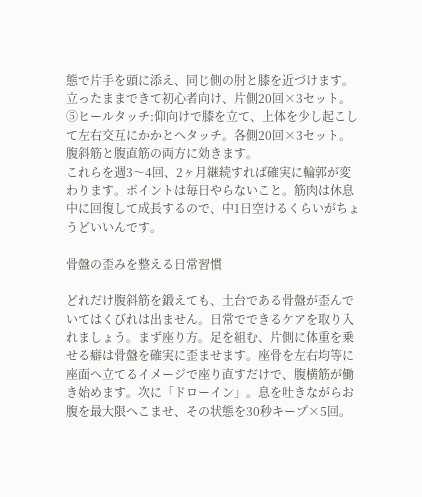態で片手を頭に添え、同じ側の肘と膝を近づけます。立ったままできて初心者向け、片側20回×3セット。
⑤ヒールタッチ:仰向けで膝を立て、上体を少し起こして左右交互にかかとへタッチ。各側20回×3セット。腹斜筋と腹直筋の両方に効きます。
これらを週3〜4回、2ヶ月継続すれば確実に輪郭が変わります。ポイントは毎日やらないこと。筋肉は休息中に回復して成長するので、中1日空けるくらいがちょうどいいんです。

骨盤の歪みを整える日常習慣

どれだけ腹斜筋を鍛えても、土台である骨盤が歪んでいてはくびれは出ません。日常でできるケアを取り入れましょう。まず座り方。足を組む、片側に体重を乗せる癖は骨盤を確実に歪ませます。座骨を左右均等に座面へ立てるイメージで座り直すだけで、腹横筋が働き始めます。次に「ドローイン」。息を吐きながらお腹を最大限へこませ、その状態を30秒キープ×5回。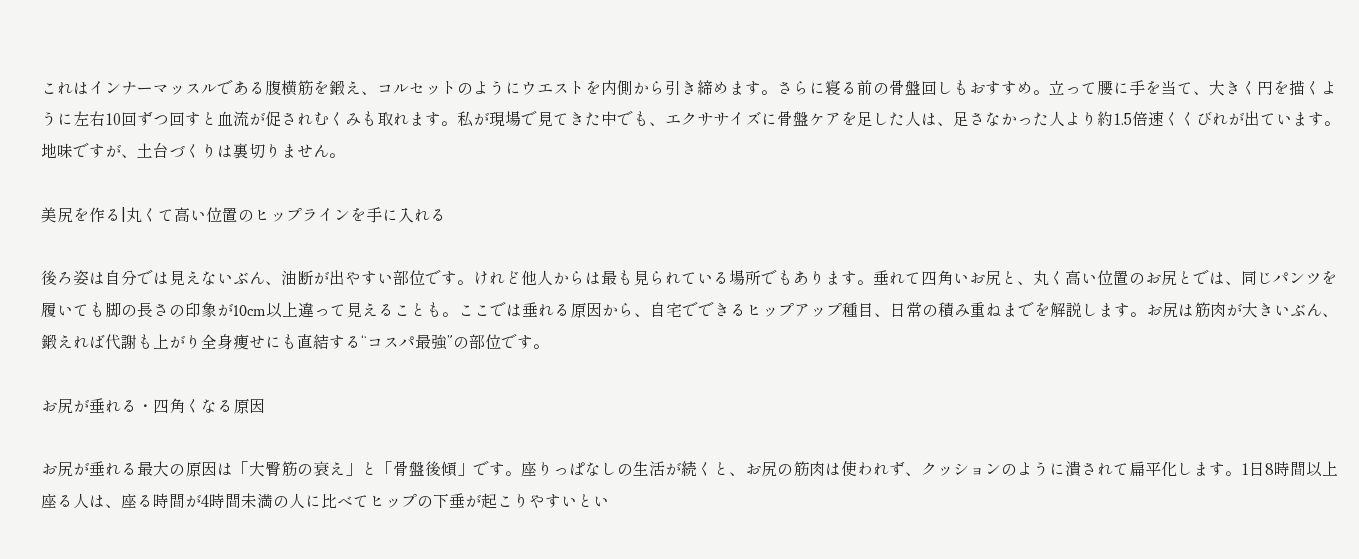これはインナーマッスルである腹横筋を鍛え、コルセットのようにウエストを内側から引き締めます。さらに寝る前の骨盤回しもおすすめ。立って腰に手を当て、大きく円を描くように左右10回ずつ回すと血流が促されむくみも取れます。私が現場で見てきた中でも、エクササイズに骨盤ケアを足した人は、足さなかった人より約1.5倍速くくびれが出ています。地味ですが、土台づくりは裏切りません。

美尻を作る|丸くて高い位置のヒップラインを手に入れる

後ろ姿は自分では見えないぶん、油断が出やすい部位です。けれど他人からは最も見られている場所でもあります。垂れて四角いお尻と、丸く高い位置のお尻とでは、同じパンツを履いても脚の長さの印象が10cm以上違って見えることも。ここでは垂れる原因から、自宅でできるヒップアップ種目、日常の積み重ねまでを解説します。お尻は筋肉が大きいぶん、鍛えれば代謝も上がり全身痩せにも直結する“コスパ最強”の部位です。

お尻が垂れる・四角くなる原因

お尻が垂れる最大の原因は「大臀筋の衰え」と「骨盤後傾」です。座りっぱなしの生活が続くと、お尻の筋肉は使われず、クッションのように潰されて扁平化します。1日8時間以上座る人は、座る時間が4時間未満の人に比べてヒップの下垂が起こりやすいとい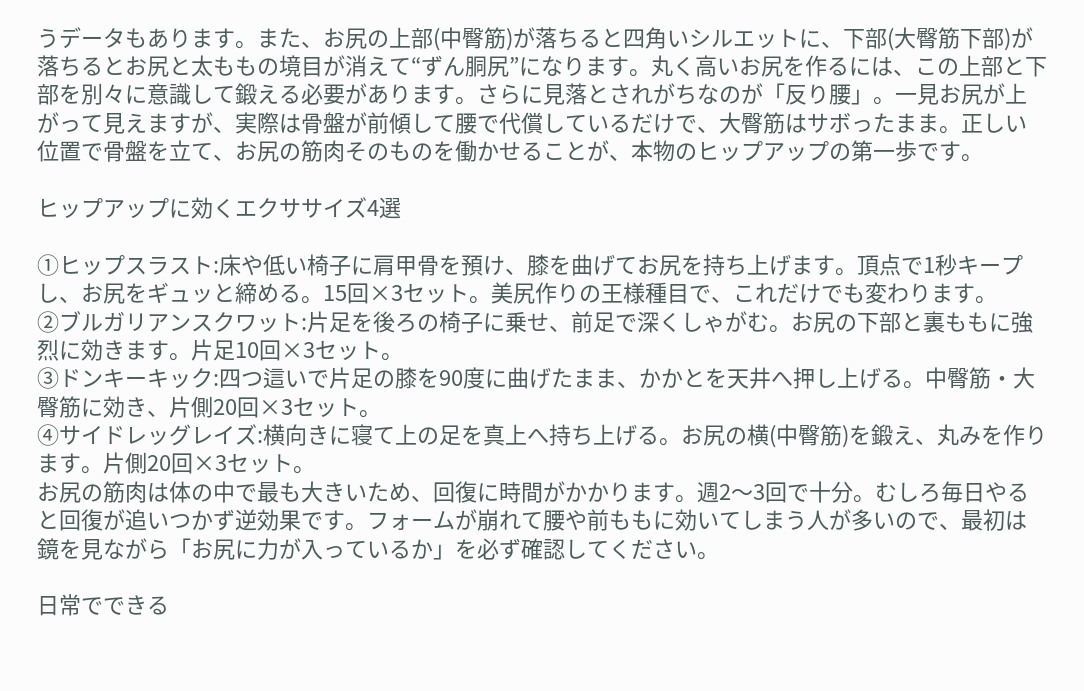うデータもあります。また、お尻の上部(中臀筋)が落ちると四角いシルエットに、下部(大臀筋下部)が落ちるとお尻と太ももの境目が消えて“ずん胴尻”になります。丸く高いお尻を作るには、この上部と下部を別々に意識して鍛える必要があります。さらに見落とされがちなのが「反り腰」。一見お尻が上がって見えますが、実際は骨盤が前傾して腰で代償しているだけで、大臀筋はサボったまま。正しい位置で骨盤を立て、お尻の筋肉そのものを働かせることが、本物のヒップアップの第一歩です。

ヒップアップに効くエクササイズ4選

①ヒップスラスト:床や低い椅子に肩甲骨を預け、膝を曲げてお尻を持ち上げます。頂点で1秒キープし、お尻をギュッと締める。15回×3セット。美尻作りの王様種目で、これだけでも変わります。
②ブルガリアンスクワット:片足を後ろの椅子に乗せ、前足で深くしゃがむ。お尻の下部と裏ももに強烈に効きます。片足10回×3セット。
③ドンキーキック:四つ這いで片足の膝を90度に曲げたまま、かかとを天井へ押し上げる。中臀筋・大臀筋に効き、片側20回×3セット。
④サイドレッグレイズ:横向きに寝て上の足を真上へ持ち上げる。お尻の横(中臀筋)を鍛え、丸みを作ります。片側20回×3セット。
お尻の筋肉は体の中で最も大きいため、回復に時間がかかります。週2〜3回で十分。むしろ毎日やると回復が追いつかず逆効果です。フォームが崩れて腰や前ももに効いてしまう人が多いので、最初は鏡を見ながら「お尻に力が入っているか」を必ず確認してください。

日常でできる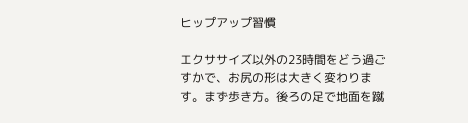ヒップアップ習慣

エクササイズ以外の23時間をどう過ごすかで、お尻の形は大きく変わります。まず歩き方。後ろの足で地面を蹴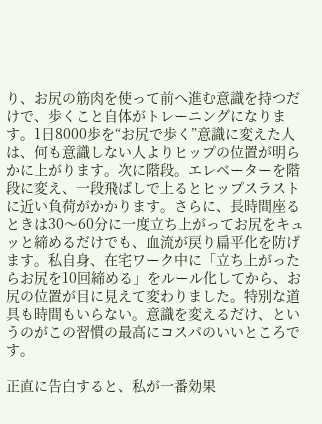り、お尻の筋肉を使って前へ進む意識を持つだけで、歩くこと自体がトレーニングになります。1日8000歩を“お尻で歩く”意識に変えた人は、何も意識しない人よりヒップの位置が明らかに上がります。次に階段。エレベーターを階段に変え、一段飛ばしで上るとヒップスラストに近い負荷がかかります。さらに、長時間座るときは30〜60分に一度立ち上がってお尻をキュッと締めるだけでも、血流が戻り扁平化を防げます。私自身、在宅ワーク中に「立ち上がったらお尻を10回締める」をルール化してから、お尻の位置が目に見えて変わりました。特別な道具も時間もいらない。意識を変えるだけ、というのがこの習慣の最高にコスパのいいところです。

正直に告白すると、私が一番効果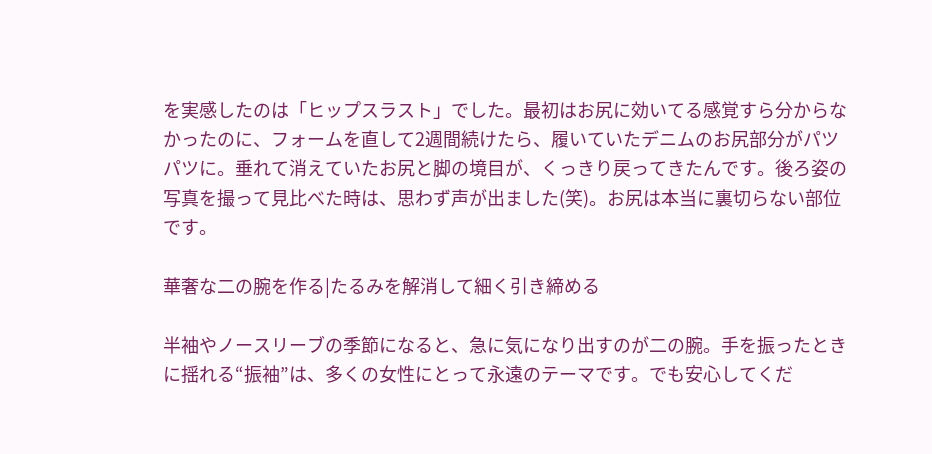を実感したのは「ヒップスラスト」でした。最初はお尻に効いてる感覚すら分からなかったのに、フォームを直して2週間続けたら、履いていたデニムのお尻部分がパツパツに。垂れて消えていたお尻と脚の境目が、くっきり戻ってきたんです。後ろ姿の写真を撮って見比べた時は、思わず声が出ました(笑)。お尻は本当に裏切らない部位です。

華奢な二の腕を作る|たるみを解消して細く引き締める

半袖やノースリーブの季節になると、急に気になり出すのが二の腕。手を振ったときに揺れる“振袖”は、多くの女性にとって永遠のテーマです。でも安心してくだ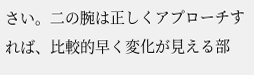さい。二の腕は正しくアプローチすれば、比較的早く変化が見える部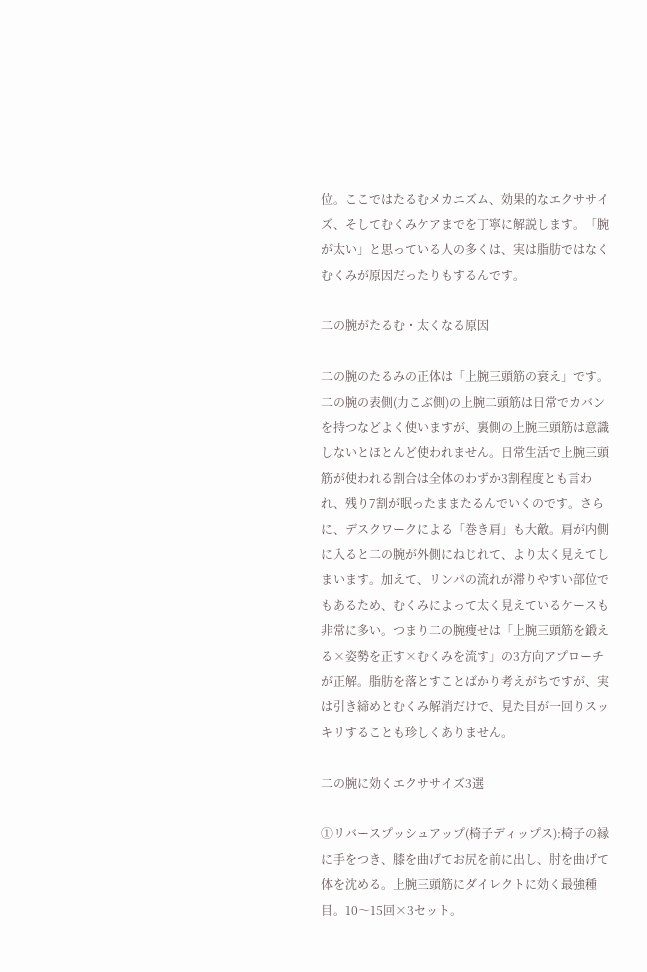位。ここではたるむメカニズム、効果的なエクササイズ、そしてむくみケアまでを丁寧に解説します。「腕が太い」と思っている人の多くは、実は脂肪ではなくむくみが原因だったりもするんです。

二の腕がたるむ・太くなる原因

二の腕のたるみの正体は「上腕三頭筋の衰え」です。二の腕の表側(力こぶ側)の上腕二頭筋は日常でカバンを持つなどよく使いますが、裏側の上腕三頭筋は意識しないとほとんど使われません。日常生活で上腕三頭筋が使われる割合は全体のわずか3割程度とも言われ、残り7割が眠ったままたるんでいくのです。さらに、デスクワークによる「巻き肩」も大敵。肩が内側に入ると二の腕が外側にねじれて、より太く見えてしまいます。加えて、リンパの流れが滞りやすい部位でもあるため、むくみによって太く見えているケースも非常に多い。つまり二の腕痩せは「上腕三頭筋を鍛える×姿勢を正す×むくみを流す」の3方向アプローチが正解。脂肪を落とすことばかり考えがちですが、実は引き締めとむくみ解消だけで、見た目が一回りスッキリすることも珍しくありません。

二の腕に効くエクササイズ3選

①リバースプッシュアップ(椅子ディップス):椅子の縁に手をつき、膝を曲げてお尻を前に出し、肘を曲げて体を沈める。上腕三頭筋にダイレクトに効く最強種目。10〜15回×3セット。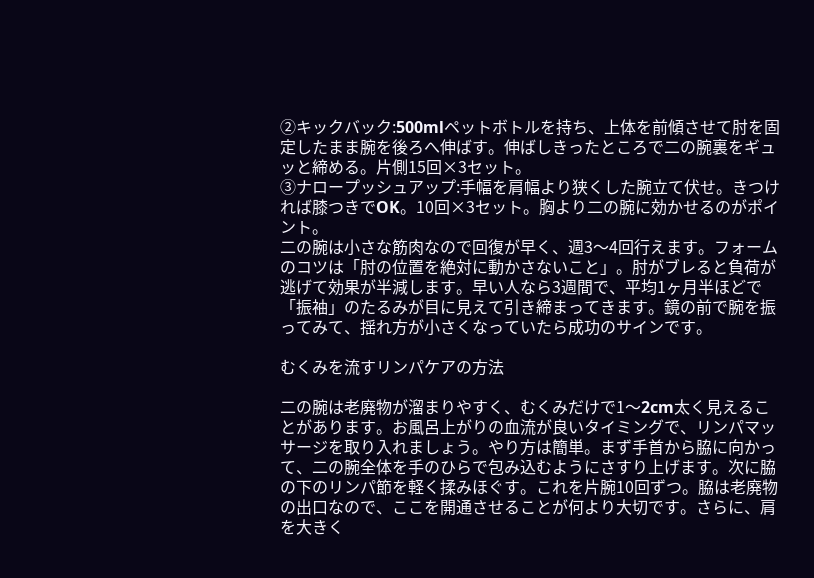②キックバック:500mlペットボトルを持ち、上体を前傾させて肘を固定したまま腕を後ろへ伸ばす。伸ばしきったところで二の腕裏をギュッと締める。片側15回×3セット。
③ナロープッシュアップ:手幅を肩幅より狭くした腕立て伏せ。きつければ膝つきでOK。10回×3セット。胸より二の腕に効かせるのがポイント。
二の腕は小さな筋肉なので回復が早く、週3〜4回行えます。フォームのコツは「肘の位置を絶対に動かさないこと」。肘がブレると負荷が逃げて効果が半減します。早い人なら3週間で、平均1ヶ月半ほどで「振袖」のたるみが目に見えて引き締まってきます。鏡の前で腕を振ってみて、揺れ方が小さくなっていたら成功のサインです。

むくみを流すリンパケアの方法

二の腕は老廃物が溜まりやすく、むくみだけで1〜2cm太く見えることがあります。お風呂上がりの血流が良いタイミングで、リンパマッサージを取り入れましょう。やり方は簡単。まず手首から脇に向かって、二の腕全体を手のひらで包み込むようにさすり上げます。次に脇の下のリンパ節を軽く揉みほぐす。これを片腕10回ずつ。脇は老廃物の出口なので、ここを開通させることが何より大切です。さらに、肩を大きく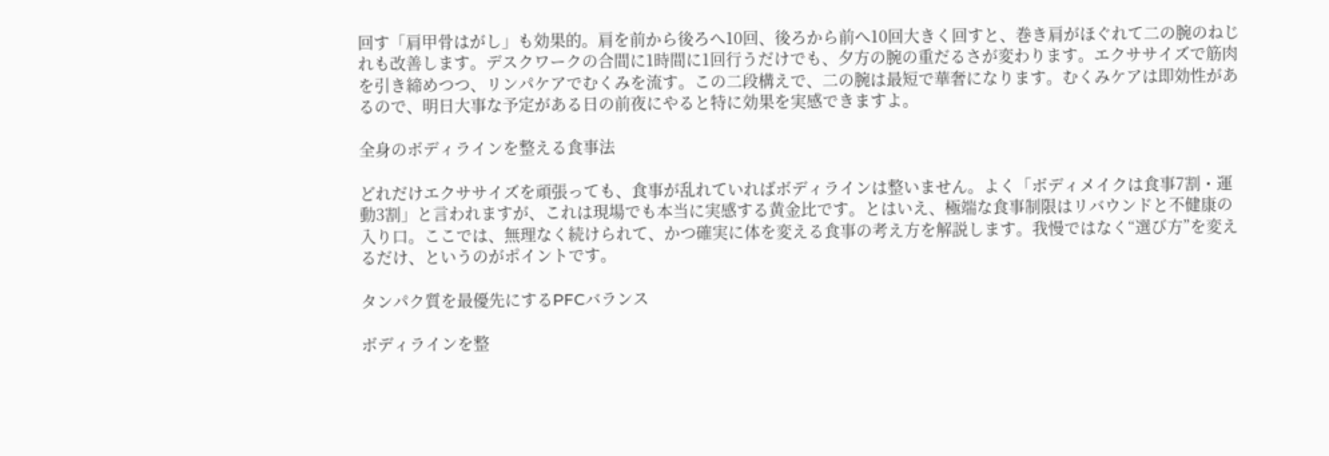回す「肩甲骨はがし」も効果的。肩を前から後ろへ10回、後ろから前へ10回大きく回すと、巻き肩がほぐれて二の腕のねじれも改善します。デスクワークの合間に1時間に1回行うだけでも、夕方の腕の重だるさが変わります。エクササイズで筋肉を引き締めつつ、リンパケアでむくみを流す。この二段構えで、二の腕は最短で華奢になります。むくみケアは即効性があるので、明日大事な予定がある日の前夜にやると特に効果を実感できますよ。

全身のボディラインを整える食事法

どれだけエクササイズを頑張っても、食事が乱れていればボディラインは整いません。よく「ボディメイクは食事7割・運動3割」と言われますが、これは現場でも本当に実感する黄金比です。とはいえ、極端な食事制限はリバウンドと不健康の入り口。ここでは、無理なく続けられて、かつ確実に体を変える食事の考え方を解説します。我慢ではなく“選び方”を変えるだけ、というのがポイントです。

タンパク質を最優先にするPFCバランス

ボディラインを整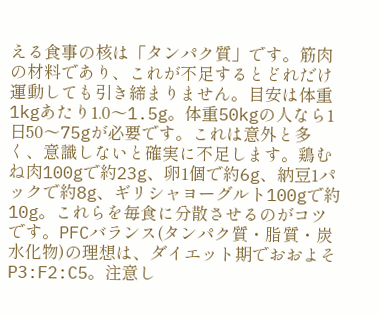える食事の核は「タンパク質」です。筋肉の材料であり、これが不足するとどれだけ運動しても引き締まりません。目安は体重1kgあたり1.0〜1.5g。体重50kgの人なら1日50〜75gが必要です。これは意外と多く、意識しないと確実に不足します。鶏むね肉100gで約23g、卵1個で約6g、納豆1パックで約8g、ギリシャヨーグルト100gで約10g。これらを毎食に分散させるのがコツです。PFCバランス(タンパク質・脂質・炭水化物)の理想は、ダイエット期でおおよそP3:F2:C5。注意し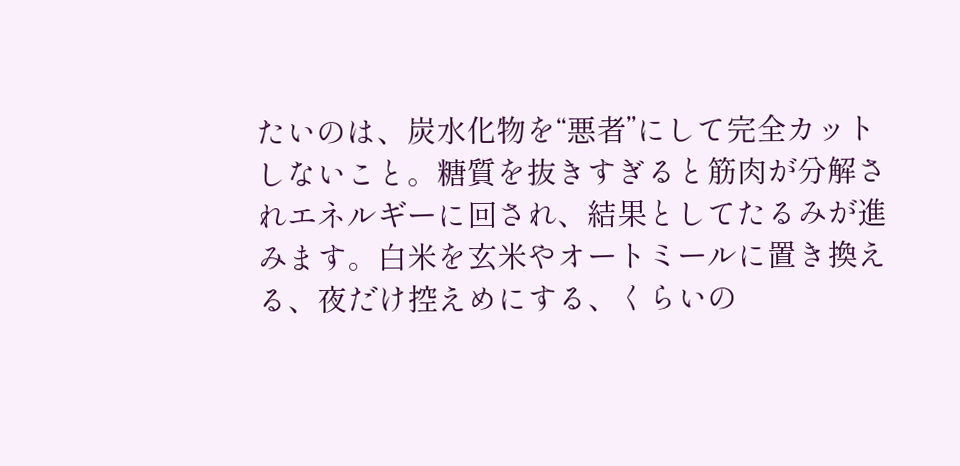たいのは、炭水化物を“悪者”にして完全カットしないこと。糖質を抜きすぎると筋肉が分解されエネルギーに回され、結果としてたるみが進みます。白米を玄米やオートミールに置き換える、夜だけ控えめにする、くらいの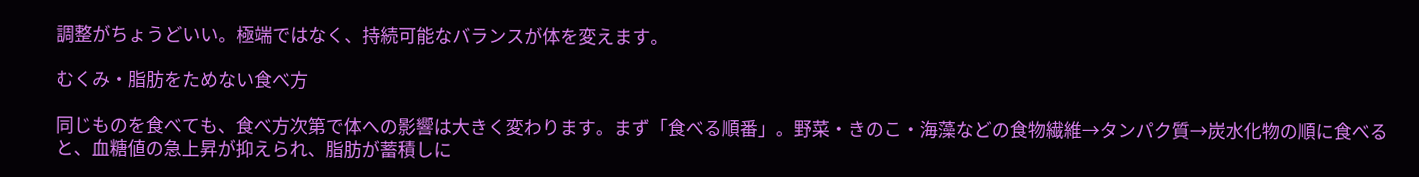調整がちょうどいい。極端ではなく、持続可能なバランスが体を変えます。

むくみ・脂肪をためない食べ方

同じものを食べても、食べ方次第で体への影響は大きく変わります。まず「食べる順番」。野菜・きのこ・海藻などの食物繊維→タンパク質→炭水化物の順に食べると、血糖値の急上昇が抑えられ、脂肪が蓄積しに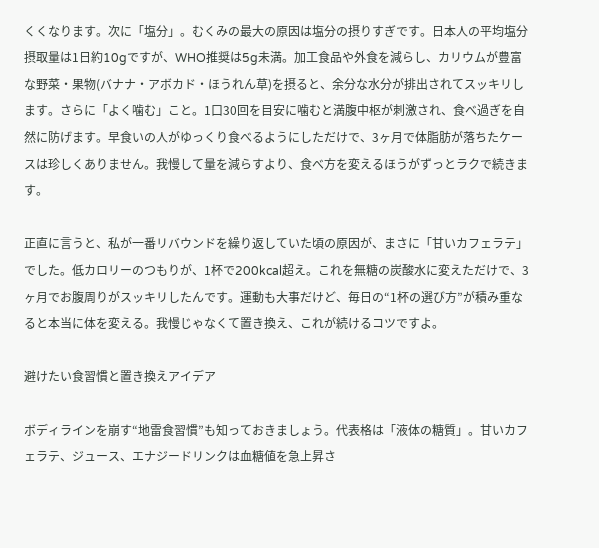くくなります。次に「塩分」。むくみの最大の原因は塩分の摂りすぎです。日本人の平均塩分摂取量は1日約10gですが、WHO推奨は5g未満。加工食品や外食を減らし、カリウムが豊富な野菜・果物(バナナ・アボカド・ほうれん草)を摂ると、余分な水分が排出されてスッキリします。さらに「よく噛む」こと。1口30回を目安に噛むと満腹中枢が刺激され、食べ過ぎを自然に防げます。早食いの人がゆっくり食べるようにしただけで、3ヶ月で体脂肪が落ちたケースは珍しくありません。我慢して量を減らすより、食べ方を変えるほうがずっとラクで続きます。

正直に言うと、私が一番リバウンドを繰り返していた頃の原因が、まさに「甘いカフェラテ」でした。低カロリーのつもりが、1杯で200kcal超え。これを無糖の炭酸水に変えただけで、3ヶ月でお腹周りがスッキリしたんです。運動も大事だけど、毎日の“1杯の選び方”が積み重なると本当に体を変える。我慢じゃなくて置き換え、これが続けるコツですよ。

避けたい食習慣と置き換えアイデア

ボディラインを崩す“地雷食習慣”も知っておきましょう。代表格は「液体の糖質」。甘いカフェラテ、ジュース、エナジードリンクは血糖値を急上昇さ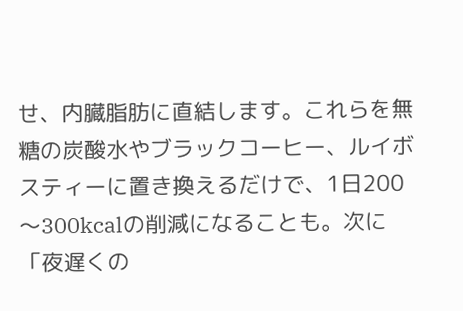せ、内臓脂肪に直結します。これらを無糖の炭酸水やブラックコーヒー、ルイボスティーに置き換えるだけで、1日200〜300kcalの削減になることも。次に「夜遅くの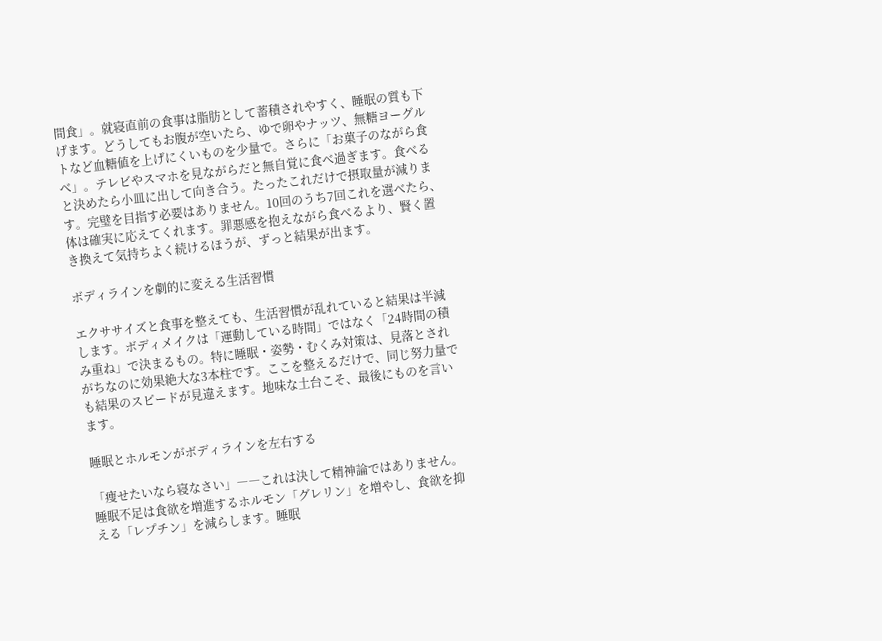間食」。就寝直前の食事は脂肪として蓄積されやすく、睡眠の質も下げます。どうしてもお腹が空いたら、ゆで卵やナッツ、無糖ヨーグルトなど血糖値を上げにくいものを少量で。さらに「お菓子のながら食べ」。テレビやスマホを見ながらだと無自覚に食べ過ぎます。食べると決めたら小皿に出して向き合う。たったこれだけで摂取量が減ります。完璧を目指す必要はありません。10回のうち7回これを選べたら、体は確実に応えてくれます。罪悪感を抱えながら食べるより、賢く置き換えて気持ちよく続けるほうが、ずっと結果が出ます。

ボディラインを劇的に変える生活習慣

エクササイズと食事を整えても、生活習慣が乱れていると結果は半減します。ボディメイクは「運動している時間」ではなく「24時間の積み重ね」で決まるもの。特に睡眠・姿勢・むくみ対策は、見落とされがちなのに効果絶大な3本柱です。ここを整えるだけで、同じ努力量でも結果のスピードが見違えます。地味な土台こそ、最後にものを言います。

睡眠とホルモンがボディラインを左右する

「痩せたいなら寝なさい」――これは決して精神論ではありません。睡眠不足は食欲を増進するホルモン「グレリン」を増やし、食欲を抑える「レプチン」を減らします。睡眠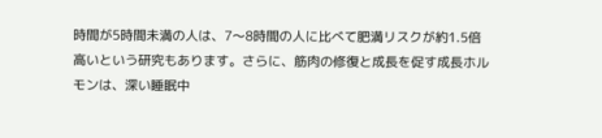時間が5時間未満の人は、7〜8時間の人に比べて肥満リスクが約1.5倍高いという研究もあります。さらに、筋肉の修復と成長を促す成長ホルモンは、深い睡眠中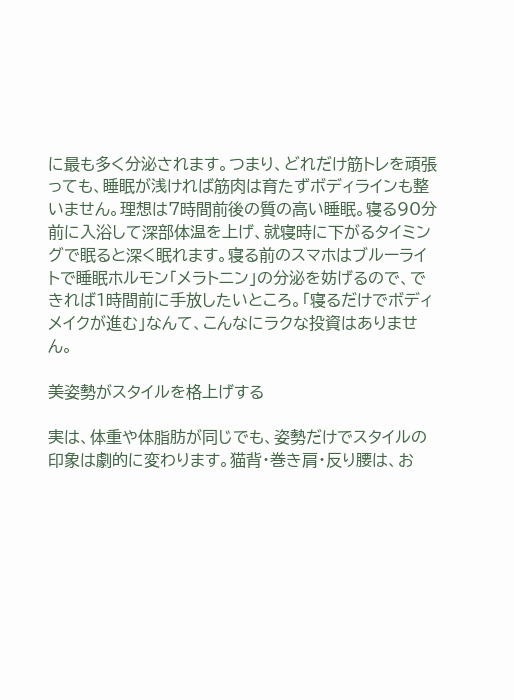に最も多く分泌されます。つまり、どれだけ筋トレを頑張っても、睡眠が浅ければ筋肉は育たずボディラインも整いません。理想は7時間前後の質の高い睡眠。寝る90分前に入浴して深部体温を上げ、就寝時に下がるタイミングで眠ると深く眠れます。寝る前のスマホはブルーライトで睡眠ホルモン「メラトニン」の分泌を妨げるので、できれば1時間前に手放したいところ。「寝るだけでボディメイクが進む」なんて、こんなにラクな投資はありません。

美姿勢がスタイルを格上げする

実は、体重や体脂肪が同じでも、姿勢だけでスタイルの印象は劇的に変わります。猫背・巻き肩・反り腰は、お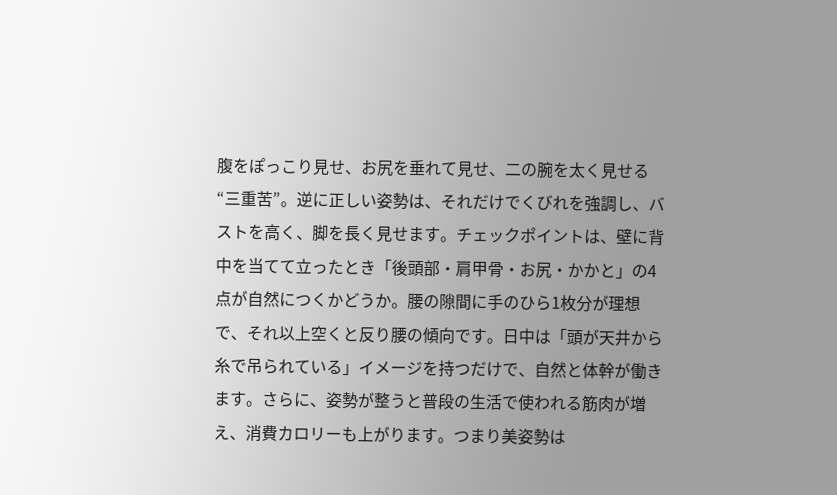腹をぽっこり見せ、お尻を垂れて見せ、二の腕を太く見せる“三重苦”。逆に正しい姿勢は、それだけでくびれを強調し、バストを高く、脚を長く見せます。チェックポイントは、壁に背中を当てて立ったとき「後頭部・肩甲骨・お尻・かかと」の4点が自然につくかどうか。腰の隙間に手のひら1枚分が理想で、それ以上空くと反り腰の傾向です。日中は「頭が天井から糸で吊られている」イメージを持つだけで、自然と体幹が働きます。さらに、姿勢が整うと普段の生活で使われる筋肉が増え、消費カロリーも上がります。つまり美姿勢は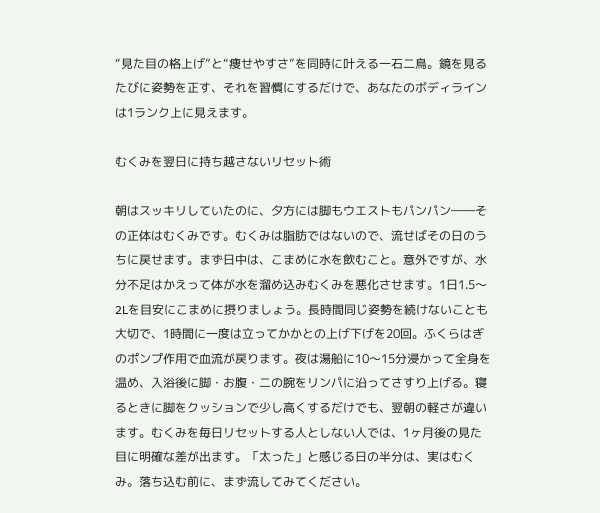“見た目の格上げ”と“痩せやすさ”を同時に叶える一石二鳥。鏡を見るたびに姿勢を正す、それを習慣にするだけで、あなたのボディラインは1ランク上に見えます。

むくみを翌日に持ち越さないリセット術

朝はスッキリしていたのに、夕方には脚もウエストもパンパン――その正体はむくみです。むくみは脂肪ではないので、流せばその日のうちに戻せます。まず日中は、こまめに水を飲むこと。意外ですが、水分不足はかえって体が水を溜め込みむくみを悪化させます。1日1.5〜2Lを目安にこまめに摂りましょう。長時間同じ姿勢を続けないことも大切で、1時間に一度は立ってかかとの上げ下げを20回。ふくらはぎのポンプ作用で血流が戻ります。夜は湯船に10〜15分浸かって全身を温め、入浴後に脚・お腹・二の腕をリンパに沿ってさすり上げる。寝るときに脚をクッションで少し高くするだけでも、翌朝の軽さが違います。むくみを毎日リセットする人としない人では、1ヶ月後の見た目に明確な差が出ます。「太った」と感じる日の半分は、実はむくみ。落ち込む前に、まず流してみてください。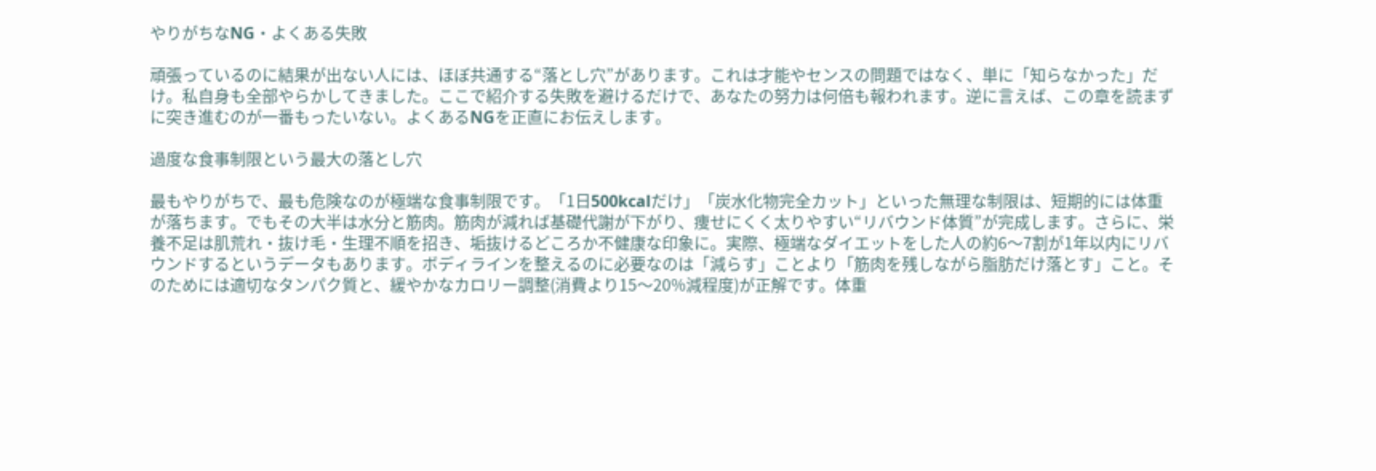やりがちなNG・よくある失敗

頑張っているのに結果が出ない人には、ほぼ共通する“落とし穴”があります。これは才能やセンスの問題ではなく、単に「知らなかった」だけ。私自身も全部やらかしてきました。ここで紹介する失敗を避けるだけで、あなたの努力は何倍も報われます。逆に言えば、この章を読まずに突き進むのが一番もったいない。よくあるNGを正直にお伝えします。

過度な食事制限という最大の落とし穴

最もやりがちで、最も危険なのが極端な食事制限です。「1日500kcalだけ」「炭水化物完全カット」といった無理な制限は、短期的には体重が落ちます。でもその大半は水分と筋肉。筋肉が減れば基礎代謝が下がり、痩せにくく太りやすい“リバウンド体質”が完成します。さらに、栄養不足は肌荒れ・抜け毛・生理不順を招き、垢抜けるどころか不健康な印象に。実際、極端なダイエットをした人の約6〜7割が1年以内にリバウンドするというデータもあります。ボディラインを整えるのに必要なのは「減らす」ことより「筋肉を残しながら脂肪だけ落とす」こと。そのためには適切なタンパク質と、緩やかなカロリー調整(消費より15〜20%減程度)が正解です。体重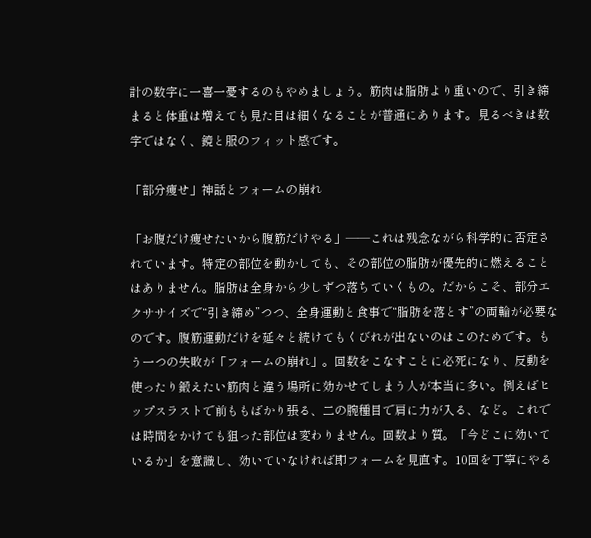計の数字に一喜一憂するのもやめましょう。筋肉は脂肪より重いので、引き締まると体重は増えても見た目は細くなることが普通にあります。見るべきは数字ではなく、鏡と服のフィット感です。

「部分痩せ」神話とフォームの崩れ

「お腹だけ痩せたいから腹筋だけやる」――これは残念ながら科学的に否定されています。特定の部位を動かしても、その部位の脂肪が優先的に燃えることはありません。脂肪は全身から少しずつ落ちていくもの。だからこそ、部分エクササイズで“引き締め”つつ、全身運動と食事で“脂肪を落とす”の両輪が必要なのです。腹筋運動だけを延々と続けてもくびれが出ないのはこのためです。もう一つの失敗が「フォームの崩れ」。回数をこなすことに必死になり、反動を使ったり鍛えたい筋肉と違う場所に効かせてしまう人が本当に多い。例えばヒップスラストで前ももばかり張る、二の腕種目で肩に力が入る、など。これでは時間をかけても狙った部位は変わりません。回数より質。「今どこに効いているか」を意識し、効いていなければ即フォームを見直す。10回を丁寧にやる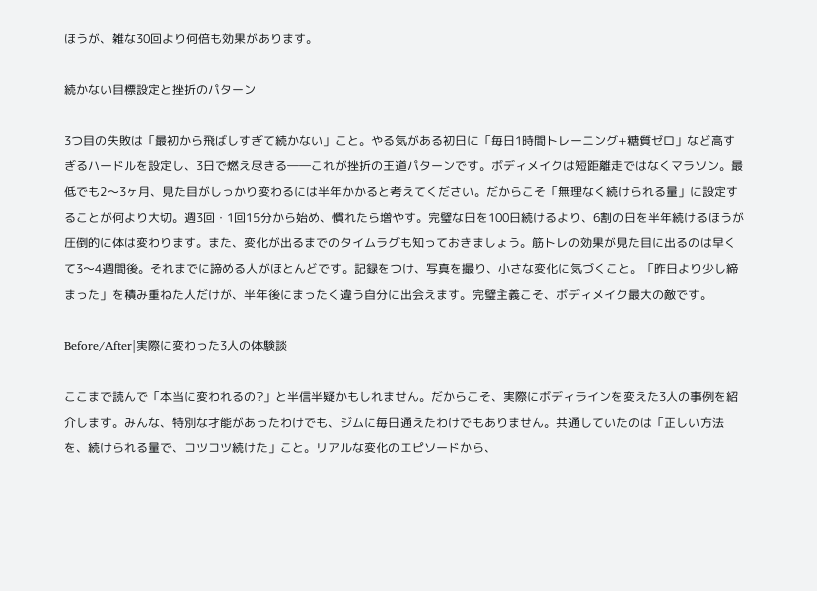ほうが、雑な30回より何倍も効果があります。

続かない目標設定と挫折のパターン

3つ目の失敗は「最初から飛ばしすぎて続かない」こと。やる気がある初日に「毎日1時間トレーニング+糖質ゼロ」など高すぎるハードルを設定し、3日で燃え尽きる――これが挫折の王道パターンです。ボディメイクは短距離走ではなくマラソン。最低でも2〜3ヶ月、見た目がしっかり変わるには半年かかると考えてください。だからこそ「無理なく続けられる量」に設定することが何より大切。週3回・1回15分から始め、慣れたら増やす。完璧な日を100日続けるより、6割の日を半年続けるほうが圧倒的に体は変わります。また、変化が出るまでのタイムラグも知っておきましょう。筋トレの効果が見た目に出るのは早くて3〜4週間後。それまでに諦める人がほとんどです。記録をつけ、写真を撮り、小さな変化に気づくこと。「昨日より少し締まった」を積み重ねた人だけが、半年後にまったく違う自分に出会えます。完璧主義こそ、ボディメイク最大の敵です。

Before/After|実際に変わった3人の体験談

ここまで読んで「本当に変われるの?」と半信半疑かもしれません。だからこそ、実際にボディラインを変えた3人の事例を紹介します。みんな、特別な才能があったわけでも、ジムに毎日通えたわけでもありません。共通していたのは「正しい方法を、続けられる量で、コツコツ続けた」こと。リアルな変化のエピソードから、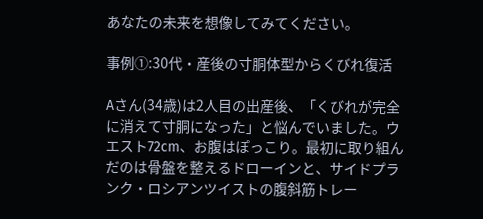あなたの未来を想像してみてください。

事例①:30代・産後の寸胴体型からくびれ復活

Aさん(34歳)は2人目の出産後、「くびれが完全に消えて寸胴になった」と悩んでいました。ウエスト72cm、お腹はぽっこり。最初に取り組んだのは骨盤を整えるドローインと、サイドプランク・ロシアンツイストの腹斜筋トレー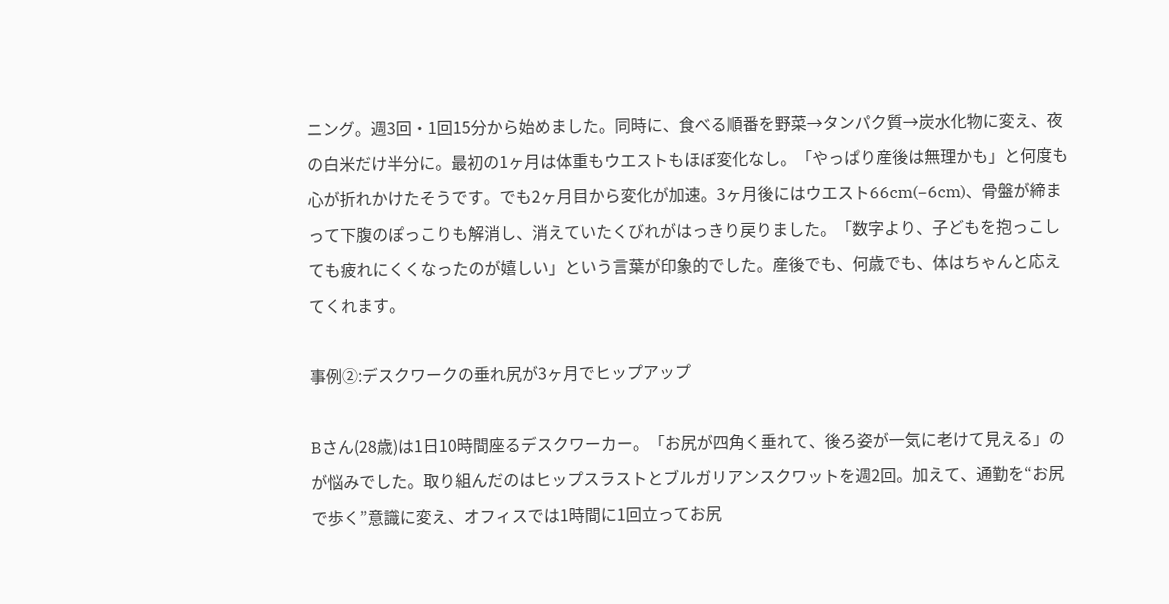ニング。週3回・1回15分から始めました。同時に、食べる順番を野菜→タンパク質→炭水化物に変え、夜の白米だけ半分に。最初の1ヶ月は体重もウエストもほぼ変化なし。「やっぱり産後は無理かも」と何度も心が折れかけたそうです。でも2ヶ月目から変化が加速。3ヶ月後にはウエスト66cm(−6cm)、骨盤が締まって下腹のぽっこりも解消し、消えていたくびれがはっきり戻りました。「数字より、子どもを抱っこしても疲れにくくなったのが嬉しい」という言葉が印象的でした。産後でも、何歳でも、体はちゃんと応えてくれます。

事例②:デスクワークの垂れ尻が3ヶ月でヒップアップ

Bさん(28歳)は1日10時間座るデスクワーカー。「お尻が四角く垂れて、後ろ姿が一気に老けて見える」のが悩みでした。取り組んだのはヒップスラストとブルガリアンスクワットを週2回。加えて、通勤を“お尻で歩く”意識に変え、オフィスでは1時間に1回立ってお尻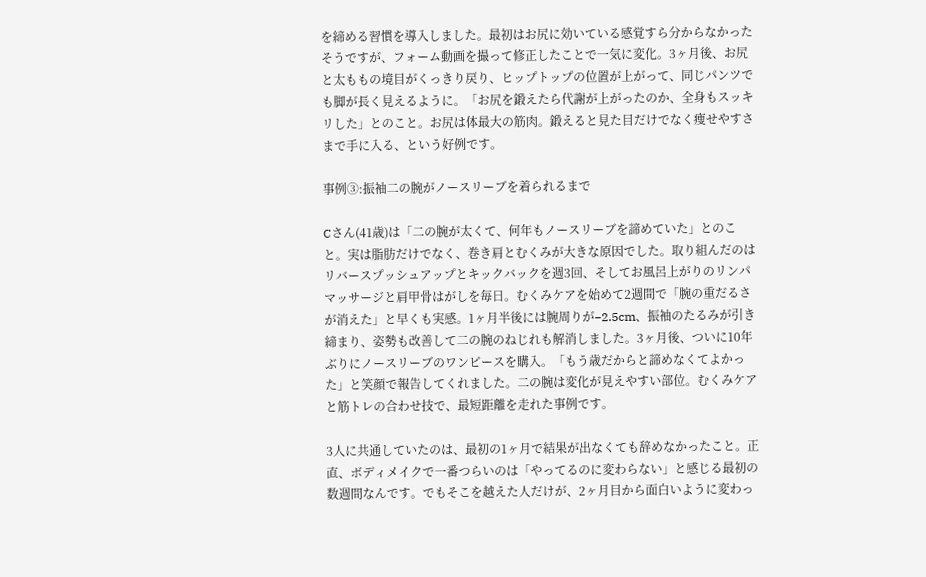を締める習慣を導入しました。最初はお尻に効いている感覚すら分からなかったそうですが、フォーム動画を撮って修正したことで一気に変化。3ヶ月後、お尻と太ももの境目がくっきり戻り、ヒップトップの位置が上がって、同じパンツでも脚が長く見えるように。「お尻を鍛えたら代謝が上がったのか、全身もスッキリした」とのこと。お尻は体最大の筋肉。鍛えると見た目だけでなく痩せやすさまで手に入る、という好例です。

事例③:振袖二の腕がノースリーブを着られるまで

Cさん(41歳)は「二の腕が太くて、何年もノースリーブを諦めていた」とのこと。実は脂肪だけでなく、巻き肩とむくみが大きな原因でした。取り組んだのはリバースプッシュアップとキックバックを週3回、そしてお風呂上がりのリンパマッサージと肩甲骨はがしを毎日。むくみケアを始めて2週間で「腕の重だるさが消えた」と早くも実感。1ヶ月半後には腕周りが−2.5cm、振袖のたるみが引き締まり、姿勢も改善して二の腕のねじれも解消しました。3ヶ月後、ついに10年ぶりにノースリーブのワンピースを購入。「もう歳だからと諦めなくてよかった」と笑顔で報告してくれました。二の腕は変化が見えやすい部位。むくみケアと筋トレの合わせ技で、最短距離を走れた事例です。

3人に共通していたのは、最初の1ヶ月で結果が出なくても辞めなかったこと。正直、ボディメイクで一番つらいのは「やってるのに変わらない」と感じる最初の数週間なんです。でもそこを越えた人だけが、2ヶ月目から面白いように変わっ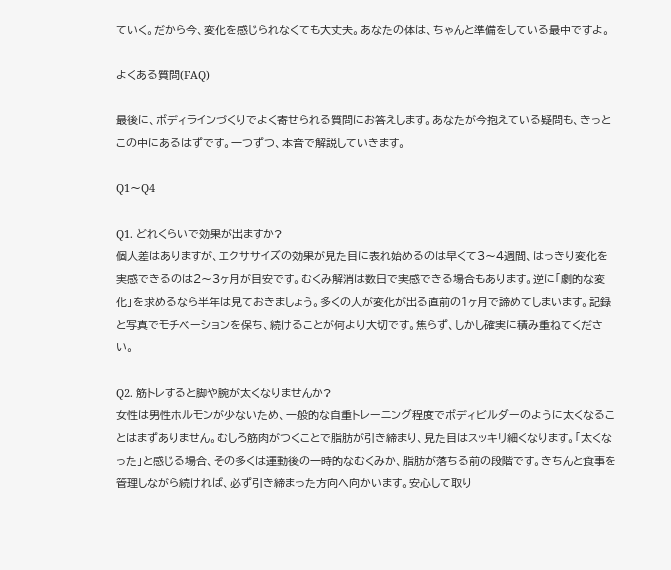ていく。だから今、変化を感じられなくても大丈夫。あなたの体は、ちゃんと準備をしている最中ですよ。

よくある質問(FAQ)

最後に、ボディラインづくりでよく寄せられる質問にお答えします。あなたが今抱えている疑問も、きっとこの中にあるはずです。一つずつ、本音で解説していきます。

Q1〜Q4

Q1. どれくらいで効果が出ますか?
個人差はありますが、エクササイズの効果が見た目に表れ始めるのは早くて3〜4週間、はっきり変化を実感できるのは2〜3ヶ月が目安です。むくみ解消は数日で実感できる場合もあります。逆に「劇的な変化」を求めるなら半年は見ておきましょう。多くの人が変化が出る直前の1ヶ月で諦めてしまいます。記録と写真でモチベーションを保ち、続けることが何より大切です。焦らず、しかし確実に積み重ねてください。

Q2. 筋トレすると脚や腕が太くなりませんか?
女性は男性ホルモンが少ないため、一般的な自重トレーニング程度でボディビルダーのように太くなることはまずありません。むしろ筋肉がつくことで脂肪が引き締まり、見た目はスッキリ細くなります。「太くなった」と感じる場合、その多くは運動後の一時的なむくみか、脂肪が落ちる前の段階です。きちんと食事を管理しながら続ければ、必ず引き締まった方向へ向かいます。安心して取り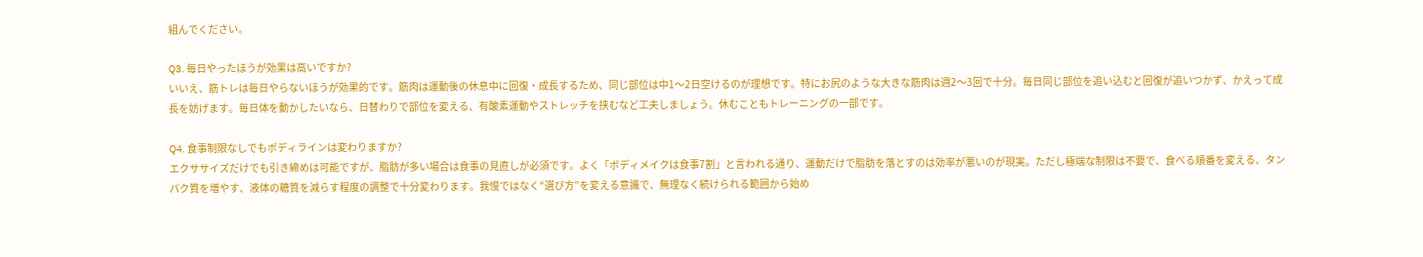組んでください。

Q3. 毎日やったほうが効果は高いですか?
いいえ、筋トレは毎日やらないほうが効果的です。筋肉は運動後の休息中に回復・成長するため、同じ部位は中1〜2日空けるのが理想です。特にお尻のような大きな筋肉は週2〜3回で十分。毎日同じ部位を追い込むと回復が追いつかず、かえって成長を妨げます。毎日体を動かしたいなら、日替わりで部位を変える、有酸素運動やストレッチを挟むなど工夫しましょう。休むこともトレーニングの一部です。

Q4. 食事制限なしでもボディラインは変わりますか?
エクササイズだけでも引き締めは可能ですが、脂肪が多い場合は食事の見直しが必須です。よく「ボディメイクは食事7割」と言われる通り、運動だけで脂肪を落とすのは効率が悪いのが現実。ただし極端な制限は不要で、食べる順番を変える、タンパク質を増やす、液体の糖質を減らす程度の調整で十分変わります。我慢ではなく“選び方”を変える意識で、無理なく続けられる範囲から始め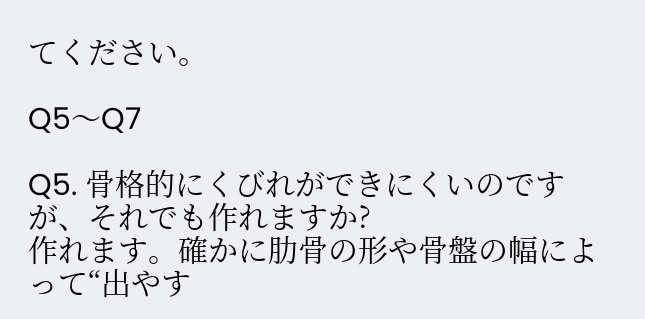てください。

Q5〜Q7

Q5. 骨格的にくびれができにくいのですが、それでも作れますか?
作れます。確かに肋骨の形や骨盤の幅によって“出やす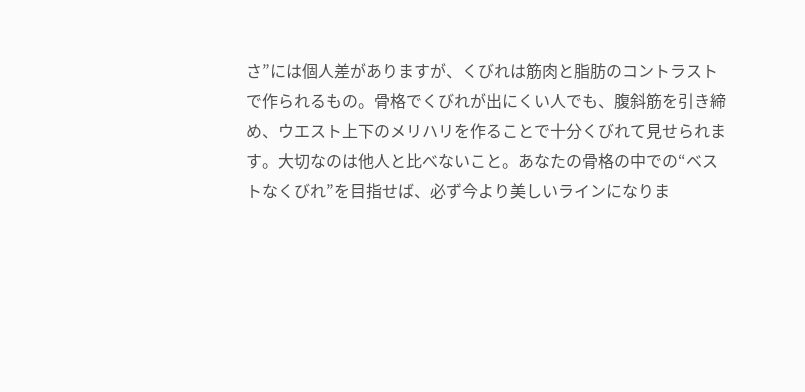さ”には個人差がありますが、くびれは筋肉と脂肪のコントラストで作られるもの。骨格でくびれが出にくい人でも、腹斜筋を引き締め、ウエスト上下のメリハリを作ることで十分くびれて見せられます。大切なのは他人と比べないこと。あなたの骨格の中での“ベストなくびれ”を目指せば、必ず今より美しいラインになりま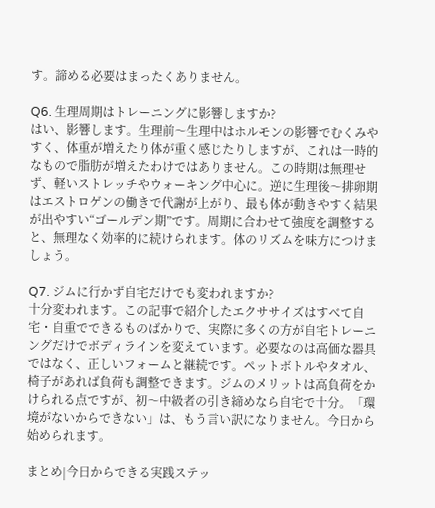す。諦める必要はまったくありません。

Q6. 生理周期はトレーニングに影響しますか?
はい、影響します。生理前〜生理中はホルモンの影響でむくみやすく、体重が増えたり体が重く感じたりしますが、これは一時的なもので脂肪が増えたわけではありません。この時期は無理せず、軽いストレッチやウォーキング中心に。逆に生理後〜排卵期はエストロゲンの働きで代謝が上がり、最も体が動きやすく結果が出やすい“ゴールデン期”です。周期に合わせて強度を調整すると、無理なく効率的に続けられます。体のリズムを味方につけましょう。

Q7. ジムに行かず自宅だけでも変われますか?
十分変われます。この記事で紹介したエクササイズはすべて自宅・自重でできるものばかりで、実際に多くの方が自宅トレーニングだけでボディラインを変えています。必要なのは高価な器具ではなく、正しいフォームと継続です。ペットボトルやタオル、椅子があれば負荷も調整できます。ジムのメリットは高負荷をかけられる点ですが、初〜中級者の引き締めなら自宅で十分。「環境がないからできない」は、もう言い訳になりません。今日から始められます。

まとめ|今日からできる実践ステッ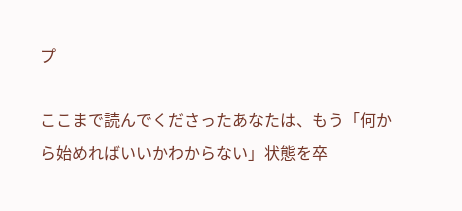プ

ここまで読んでくださったあなたは、もう「何から始めればいいかわからない」状態を卒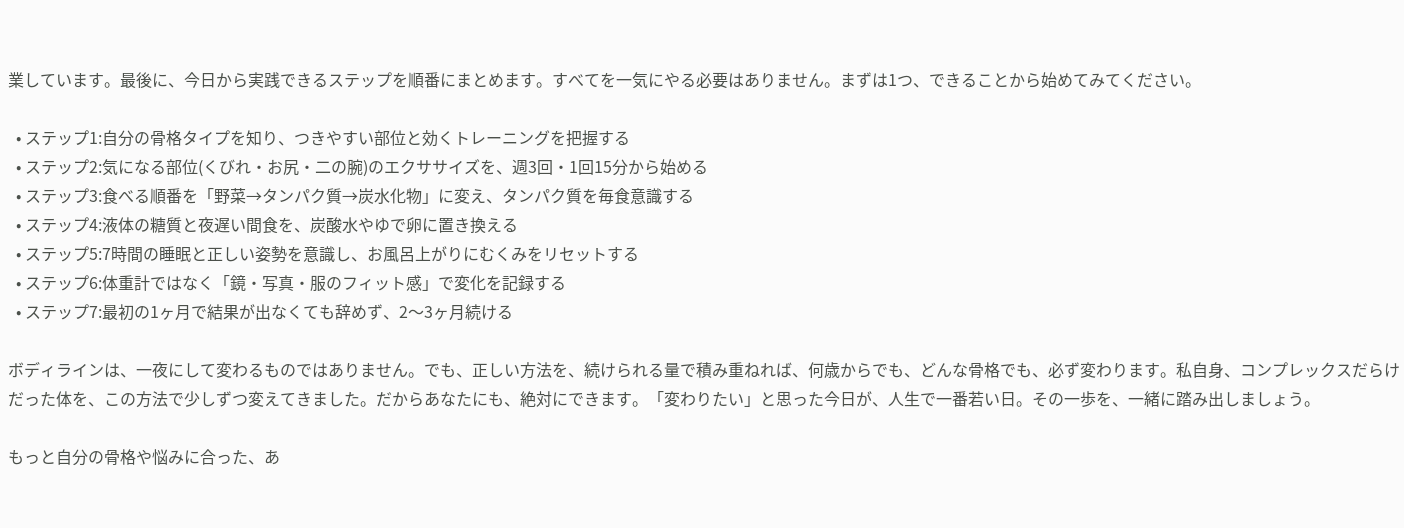業しています。最後に、今日から実践できるステップを順番にまとめます。すべてを一気にやる必要はありません。まずは1つ、できることから始めてみてください。

  • ステップ1:自分の骨格タイプを知り、つきやすい部位と効くトレーニングを把握する
  • ステップ2:気になる部位(くびれ・お尻・二の腕)のエクササイズを、週3回・1回15分から始める
  • ステップ3:食べる順番を「野菜→タンパク質→炭水化物」に変え、タンパク質を毎食意識する
  • ステップ4:液体の糖質と夜遅い間食を、炭酸水やゆで卵に置き換える
  • ステップ5:7時間の睡眠と正しい姿勢を意識し、お風呂上がりにむくみをリセットする
  • ステップ6:体重計ではなく「鏡・写真・服のフィット感」で変化を記録する
  • ステップ7:最初の1ヶ月で結果が出なくても辞めず、2〜3ヶ月続ける

ボディラインは、一夜にして変わるものではありません。でも、正しい方法を、続けられる量で積み重ねれば、何歳からでも、どんな骨格でも、必ず変わります。私自身、コンプレックスだらけだった体を、この方法で少しずつ変えてきました。だからあなたにも、絶対にできます。「変わりたい」と思った今日が、人生で一番若い日。その一歩を、一緒に踏み出しましょう。

もっと自分の骨格や悩みに合った、あ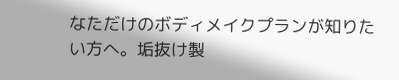なただけのボディメイクプランが知りたい方へ。垢抜け製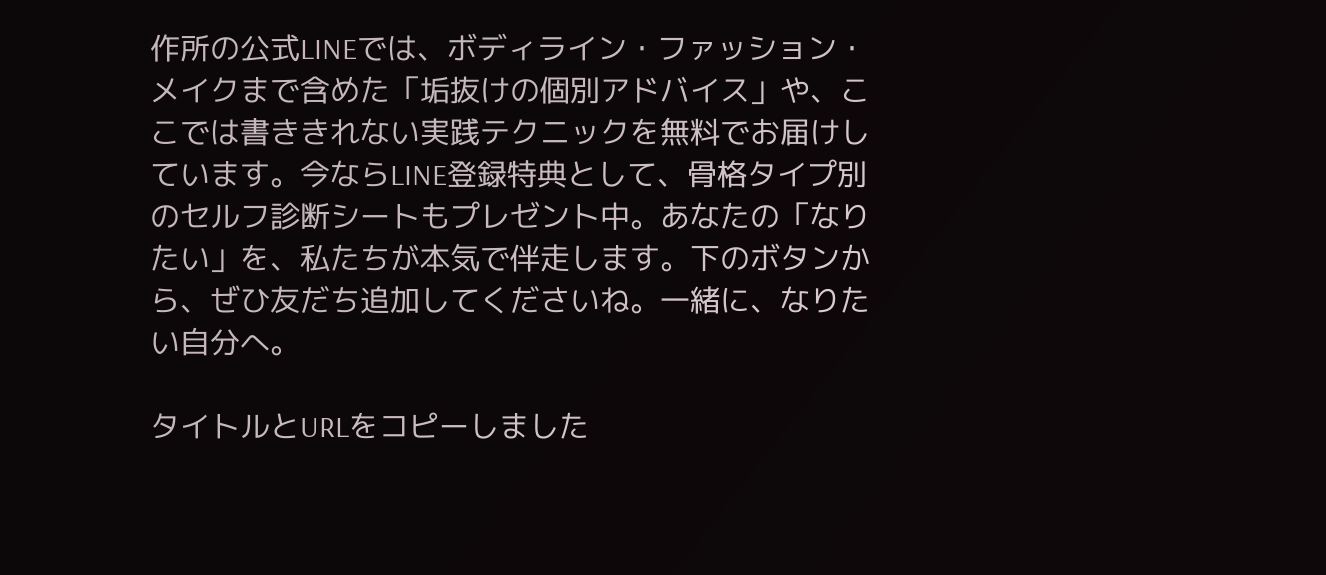作所の公式LINEでは、ボディライン・ファッション・メイクまで含めた「垢抜けの個別アドバイス」や、ここでは書ききれない実践テクニックを無料でお届けしています。今ならLINE登録特典として、骨格タイプ別のセルフ診断シートもプレゼント中。あなたの「なりたい」を、私たちが本気で伴走します。下のボタンから、ぜひ友だち追加してくださいね。一緒に、なりたい自分へ。

タイトルとURLをコピーしました